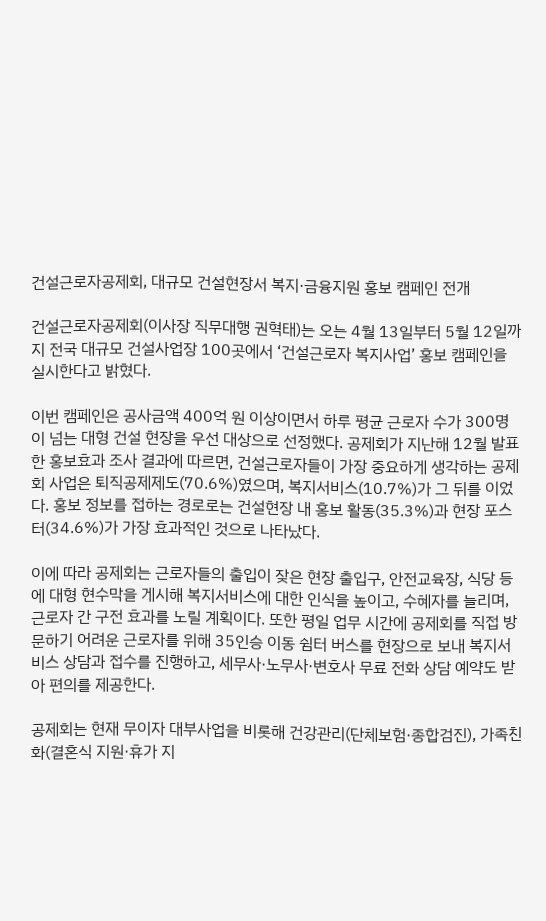건설근로자공제회, 대규모 건설현장서 복지·금융지원 홍보 캠페인 전개

건설근로자공제회(이사장 직무대행 권혁태)는 오는 4월 13일부터 5월 12일까지 전국 대규모 건설사업장 100곳에서 ‘건설근로자 복지사업’ 홍보 캠페인을 실시한다고 밝혔다.

이번 캠페인은 공사금액 400억 원 이상이면서 하루 평균 근로자 수가 300명이 넘는 대형 건설 현장을 우선 대상으로 선정했다. 공제회가 지난해 12월 발표한 홍보효과 조사 결과에 따르면, 건설근로자들이 가장 중요하게 생각하는 공제회 사업은 퇴직공제제도(70.6%)였으며, 복지서비스(10.7%)가 그 뒤를 이었다. 홍보 정보를 접하는 경로로는 건설현장 내 홍보 활동(35.3%)과 현장 포스터(34.6%)가 가장 효과적인 것으로 나타났다.

이에 따라 공제회는 근로자들의 출입이 잦은 현장 출입구, 안전교육장, 식당 등에 대형 현수막을 게시해 복지서비스에 대한 인식을 높이고, 수혜자를 늘리며, 근로자 간 구전 효과를 노릴 계획이다. 또한 평일 업무 시간에 공제회를 직접 방문하기 어려운 근로자를 위해 35인승 이동 쉼터 버스를 현장으로 보내 복지서비스 상담과 접수를 진행하고, 세무사·노무사·변호사 무료 전화 상담 예약도 받아 편의를 제공한다.

공제회는 현재 무이자 대부사업을 비롯해 건강관리(단체보험·종합검진), 가족친화(결혼식 지원·휴가 지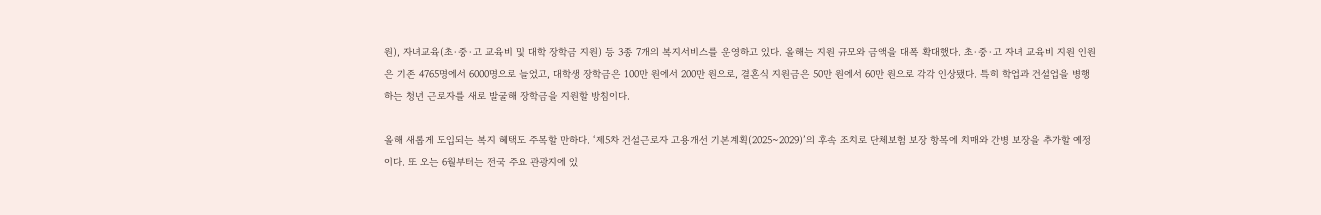원), 자녀교육(초·중·고 교육비 및 대학 장학금 지원) 등 3종 7개의 복지서비스를 운영하고 있다. 올해는 지원 규모와 금액을 대폭 확대했다. 초·중·고 자녀 교육비 지원 인원은 기존 4765명에서 6000명으로 늘었고, 대학생 장학금은 100만 원에서 200만 원으로, 결혼식 지원금은 50만 원에서 60만 원으로 각각 인상됐다. 특히 학업과 건설업을 병행하는 청년 근로자를 새로 발굴해 장학금을 지원할 방침이다.

올해 새롭게 도입되는 복지 혜택도 주목할 만하다. ‘제5차 건설근로자 고용개선 기본계획(2025~2029)’의 후속 조치로 단체보험 보장 항목에 치매와 간병 보장을 추가할 예정이다. 또 오는 6월부터는 전국 주요 관광지에 있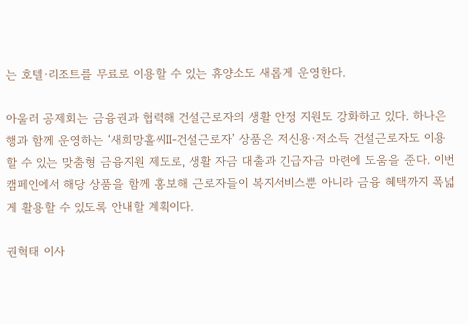는 호텔·리조트를 무료로 이용할 수 있는 휴양소도 새롭게 운영한다.

아울러 공제회는 금융권과 협력해 건설근로자의 생활 안정 지원도 강화하고 있다. 하나은행과 함께 운영하는 ‘새희망홀씨Ⅱ-건설근로자’ 상품은 저신용·저소득 건설근로자도 이용할 수 있는 맞춤형 금융지원 제도로, 생활 자금 대출과 긴급자금 마련에 도움을 준다. 이번 캠페인에서 해당 상품을 함께 홍보해 근로자들이 복지서비스뿐 아니라 금융 혜택까지 폭넓게 활용할 수 있도록 안내할 계획이다.

권혁태 이사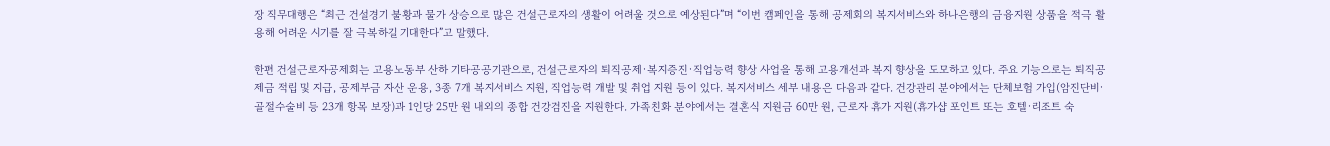장 직무대행은 “최근 건설경기 불황과 물가 상승으로 많은 건설근로자의 생활이 어려울 것으로 예상된다”며 “이번 캠페인을 통해 공제회의 복지서비스와 하나은행의 금융지원 상품을 적극 활용해 어려운 시기를 잘 극복하길 기대한다”고 말했다.

한편 건설근로자공제회는 고용노동부 산하 기타공공기관으로, 건설근로자의 퇴직공제·복지증진·직업능력 향상 사업을 통해 고용개선과 복지 향상을 도모하고 있다. 주요 기능으로는 퇴직공제금 적립 및 지급, 공제부금 자산 운용, 3종 7개 복지서비스 지원, 직업능력 개발 및 취업 지원 등이 있다. 복지서비스 세부 내용은 다음과 같다. 건강관리 분야에서는 단체보험 가입(암진단비·골절수술비 등 23개 항목 보장)과 1인당 25만 원 내외의 종합 건강검진을 지원한다. 가족친화 분야에서는 결혼식 지원금 60만 원, 근로자 휴가 지원(휴가샵 포인트 또는 호텔·리조트 숙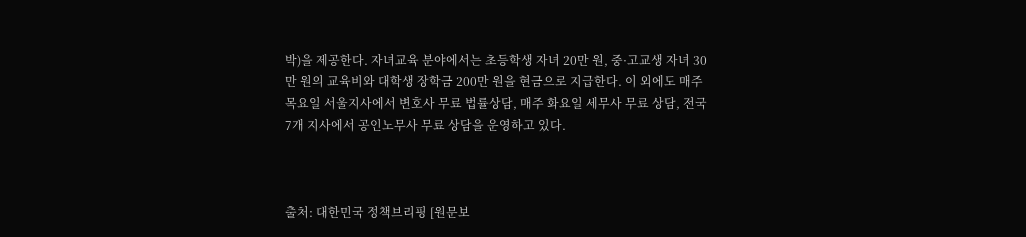박)을 제공한다. 자녀교육 분야에서는 초등학생 자녀 20만 원, 중·고교생 자녀 30만 원의 교육비와 대학생 장학금 200만 원을 현금으로 지급한다. 이 외에도 매주 목요일 서울지사에서 변호사 무료 법률상담, 매주 화요일 세무사 무료 상담, 전국 7개 지사에서 공인노무사 무료 상담을 운영하고 있다.



출처: 대한민국 정책브리핑 [원문보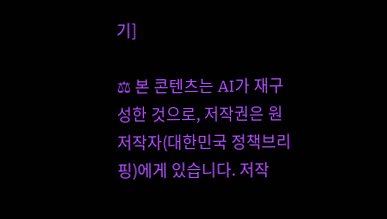기]

⚖ 본 콘텐츠는 AI가 재구성한 것으로, 저작권은 원 저작자(대한민국 정책브리핑)에게 있습니다. 저작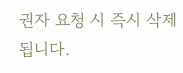권자 요청 시 즉시 삭제됩니다.